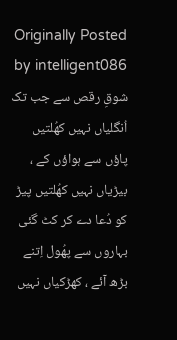Originally Posted by intelligent086 شوقِ رقص سے جب تک اُنگلیاں نہیں کھُلتیں پاؤں سے ہواؤں کے ، بیڑیاں نہیں کھُلتیں پیڑ کو دُعا دے کر کٹ گئی بہاروں سے پھُول اِتنے بڑھ آئے ، کھڑکیاں نہیں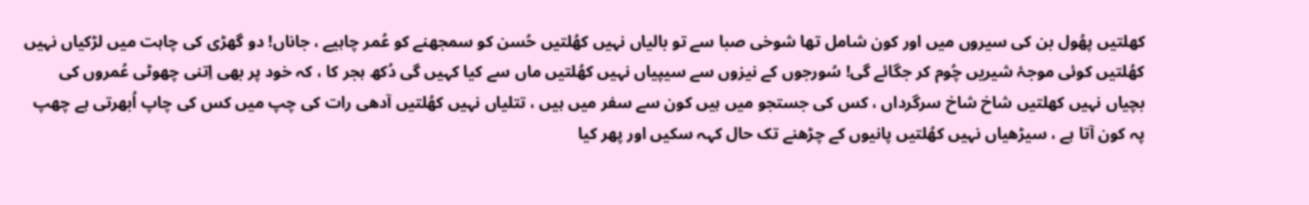کھلتیں پھُول بن کی سیروں میں اور کون شامل تھا شوخی صبا سے تو بالیاں نہیں کھُلتیں حُسن کو سمجھنے کو عُمر چاہیے ، جاناں! دو گھڑی کی چاہت میں لڑکیاں نہیں کھُلتیں کوئی موجۂ شیریں چُوم کر جگائے گی! سُورجوں کے نیزوں سے سیپیاں نہیں کھُلتیں ماں سے کیا کہیں گی دُکھ ہجر کا ، کہ خود پر بھی اِتنی چھوٹی عُمروں کی بچیاں نہیں کھلتیں شاخ شاخ سرگرداں ، کس کی جستجو میں ہیں کون سے سفر میں ہیں ، تتلیاں نہیں کھُلتیں آدھی رات کی چپ میں کس کی چاپ اُبھرتی ہے چھپ پہ کون آتا ہے ، سیڑھیاں نہیں کھُلتیں پانیوں کے چڑھنے تک حال کہہ سکیں اور پھر کیا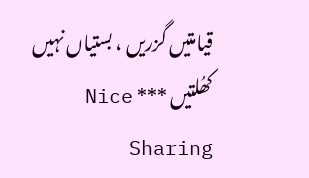قیامتیں گزریں ، بستیاں نہیں کھُلتیں *** Nice Sharing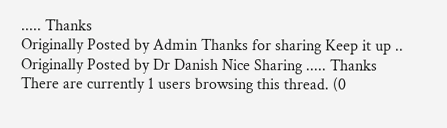..... Thanks
Originally Posted by Admin Thanks for sharing Keep it up .. Originally Posted by Dr Danish Nice Sharing ..... Thanks
There are currently 1 users browsing this thread. (0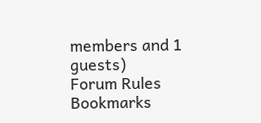members and 1 guests)
Forum Rules
Bookmarks